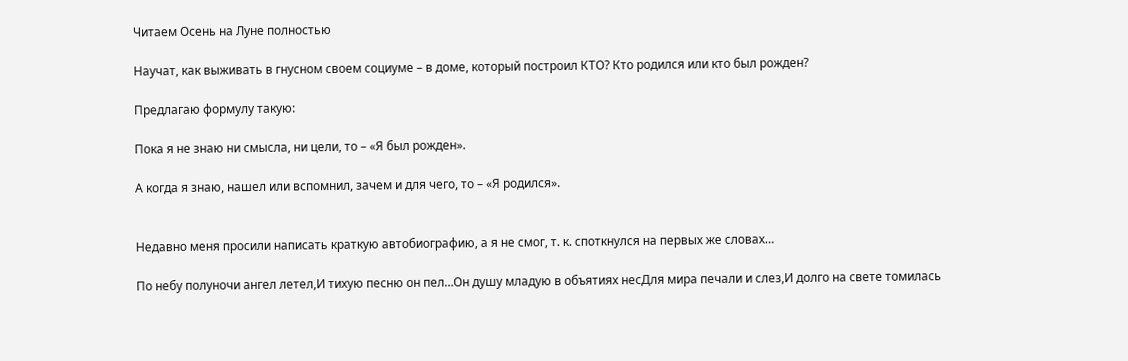Читаем Осень на Луне полностью

Научат, как выживать в гнусном своем социуме – в доме, который построил КТО? Кто родился или кто был рожден?

Предлагаю формулу такую:

Пока я не знаю ни смысла, ни цели, то – «Я был рожден».

А когда я знаю, нашел или вспомнил, зачем и для чего, то – «Я родился».


Недавно меня просили написать краткую автобиографию, а я не смог, т. к. споткнулся на первых же словах…

По небу полуночи ангел летел,И тихую песню он пел…Он душу младую в объятиях несДля мира печали и слез,И долго на свете томилась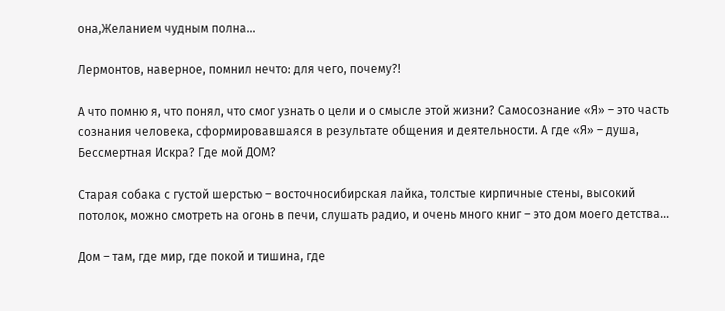она,Желанием чудным полна…

Лермонтов, наверное, помнил нечто: для чего, почему?!

А что помню я, что понял, что смог узнать о цели и о смысле этой жизни? Самосознание «Я» – это часть сознания человека, сформировавшаяся в результате общения и деятельности. А где «Я» – душа, Бессмертная Искра? Где мой ДОМ?

Старая собака с густой шерстью – восточносибирская лайка, толстые кирпичные стены, высокий потолок, можно смотреть на огонь в печи, слушать радио, и очень много книг – это дом моего детства…

Дом – там, где мир, где покой и тишина, где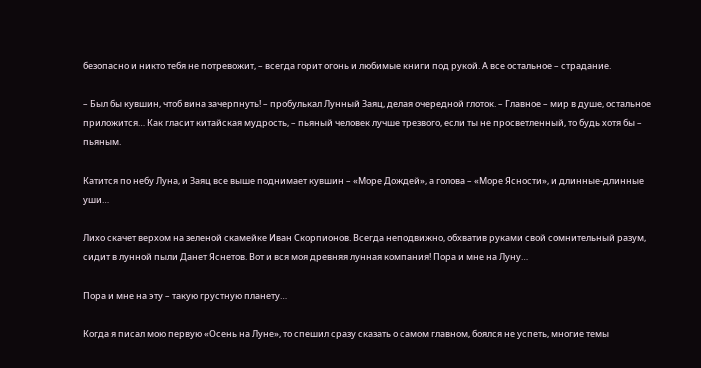безопасно и никто тебя не потревожит, – всегда горит огонь и любимые книги под рукой. А все остальное – страдание.

– Был бы кувшин, чтоб вина зачерпнуть! – пробулькал Лунный Заяц, делая очередной глоток. – Главное – мир в душе, остальное приложится… Как гласит китайская мудрость, – пьяный человек лучше трезвого, если ты не просветленный, то будь хотя бы – пьяным.

Катится по небу Луна, и Заяц все выше поднимает кувшин – «Море Дождей», а голова – «Море Ясности», и длинные-длинные уши…

Лихо скачет верхом на зеленой скамейке Иван Скорпионов. Всегда неподвижно, обхватив руками свой сомнительный разум, сидит в лунной пыли Данет Яснетов. Вот и вся моя древняя лунная компания! Пора и мне на Луну…

Пора и мне на эту – такую грустную планету…

Когда я писал мою первую «Осень на Луне», то спешил сразу сказать о самом главном, боялся не успеть, многие темы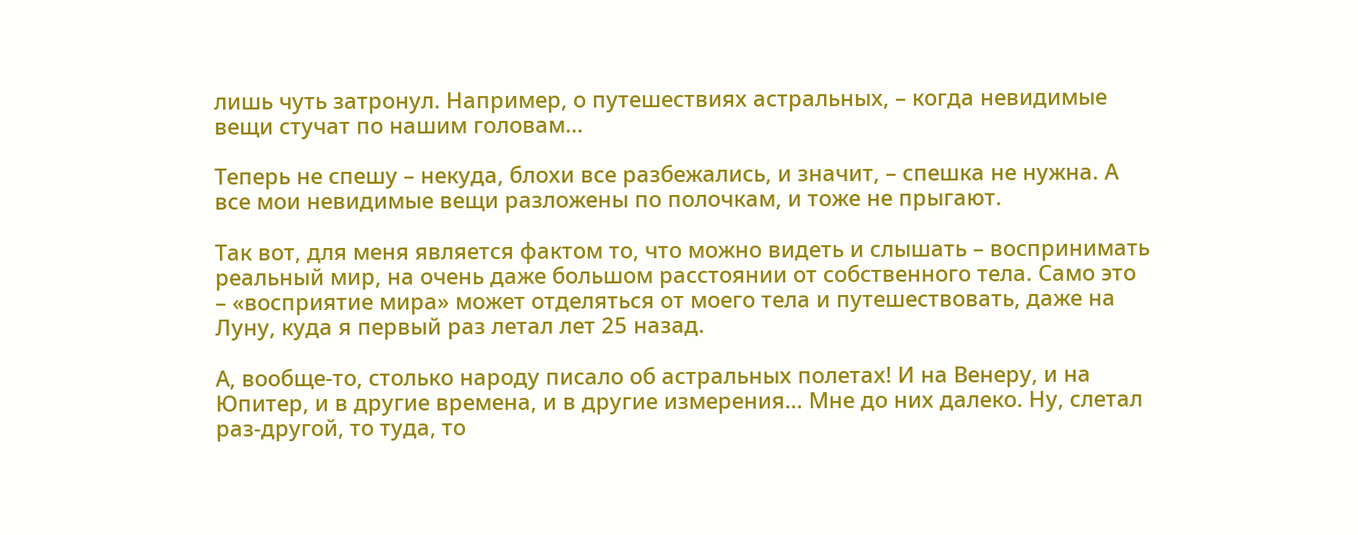лишь чуть затронул. Например, о путешествиях астральных, – когда невидимые вещи стучат по нашим головам…

Теперь не спешу – некуда, блохи все разбежались, и значит, – спешка не нужна. А все мои невидимые вещи разложены по полочкам, и тоже не прыгают.

Так вот, для меня является фактом то, что можно видеть и слышать – воспринимать реальный мир, на очень даже большом расстоянии от собственного тела. Само это – «восприятие мира» может отделяться от моего тела и путешествовать, даже на Луну, куда я первый раз летал лет 25 назад.

А, вообще-то, столько народу писало об астральных полетах! И на Венеру, и на Юпитер, и в другие времена, и в другие измерения… Мне до них далеко. Ну, слетал раз-другой, то туда, то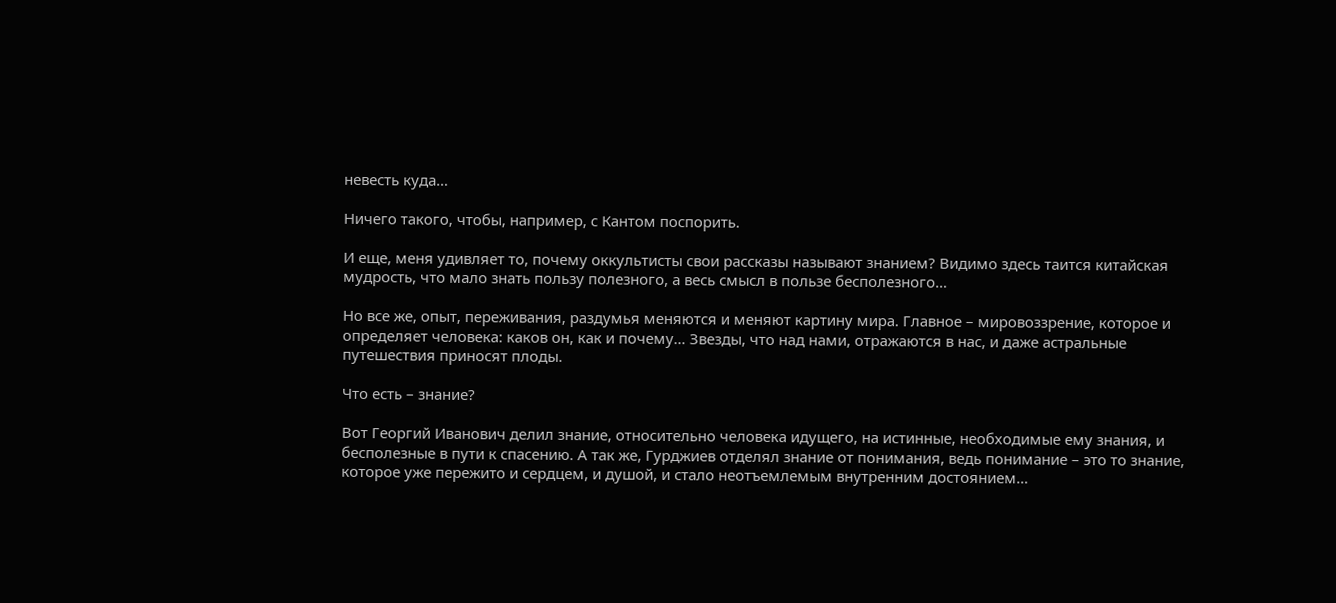невесть куда…

Ничего такого, чтобы, например, с Кантом поспорить.

И еще, меня удивляет то, почему оккультисты свои рассказы называют знанием? Видимо здесь таится китайская мудрость, что мало знать пользу полезного, а весь смысл в пользе бесполезного…

Но все же, опыт, переживания, раздумья меняются и меняют картину мира. Главное – мировоззрение, которое и определяет человека: каков он, как и почему… Звезды, что над нами, отражаются в нас, и даже астральные путешествия приносят плоды.

Что есть – знание?

Вот Георгий Иванович делил знание, относительно человека идущего, на истинные, необходимые ему знания, и бесполезные в пути к спасению. А так же, Гурджиев отделял знание от понимания, ведь понимание – это то знание, которое уже пережито и сердцем, и душой, и стало неотъемлемым внутренним достоянием…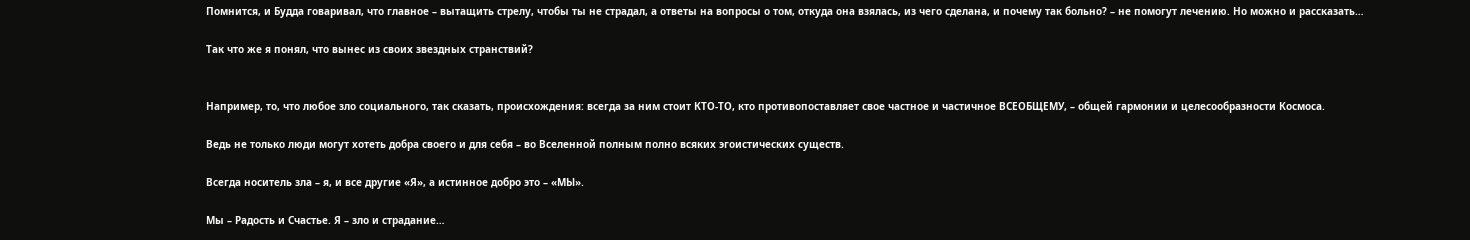Помнится, и Будда говаривал, что главное – вытащить стрелу, чтобы ты не страдал, а ответы на вопросы о том, откуда она взялась, из чего сделана, и почему так больно? – не помогут лечению. Но можно и рассказать…

Так что же я понял, что вынес из своих звездных странствий?


Например, то, что любое зло социального, так сказать, происхождения: всегда за ним стоит КТО-ТО, кто противопоставляет свое частное и частичное ВСЕОБЩЕМУ, – общей гармонии и целесообразности Космоса.

Ведь не только люди могут хотеть добра своего и для себя – во Вселенной полным полно всяких эгоистических существ.

Всегда носитель зла – я, и все другие «Я», а истинное добро это – «МЫ».

Мы – Радость и Счастье. Я – зло и страдание…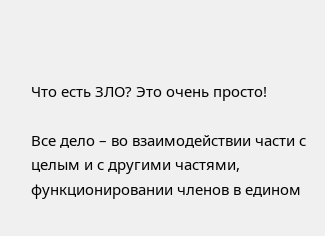Что есть ЗЛО? Это очень просто!

Все дело – во взаимодействии части с целым и с другими частями, функционировании членов в едином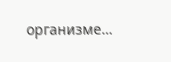организме…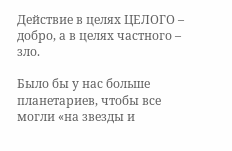Действие в целях ЦЕЛОГО – добро, а в целях частного – зло.

Было бы у нас больше планетариев, чтобы все могли «на звезды и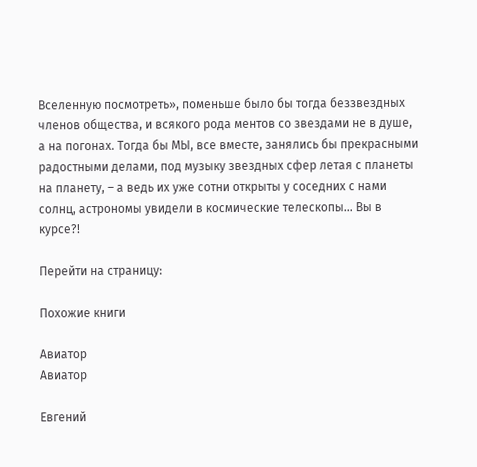Вселенную посмотреть», поменьше было бы тогда беззвездных членов общества, и всякого рода ментов со звездами не в душе, а на погонах. Тогда бы МЫ, все вместе, занялись бы прекрасными радостными делами, под музыку звездных сфер летая с планеты на планету, – а ведь их уже сотни открыты у соседних с нами солнц, астрономы увидели в космические телескопы… Вы в курсе?!

Перейти на страницу:

Похожие книги

Авиатор
Авиатор

Евгений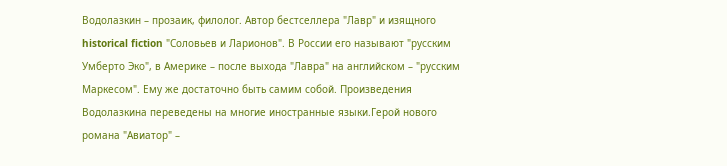Водолазкин – прозаик, филолог. Автор бестселлера "Лавр" и изящного historical fiction "Соловьев и Ларионов". В России его называют "русским Умберто Эко", в Америке – после выхода "Лавра" на английском – "русским Маркесом". Ему же достаточно быть самим собой. Произведения Водолазкина переведены на многие иностранные языки.Герой нового романа "Авиатор" –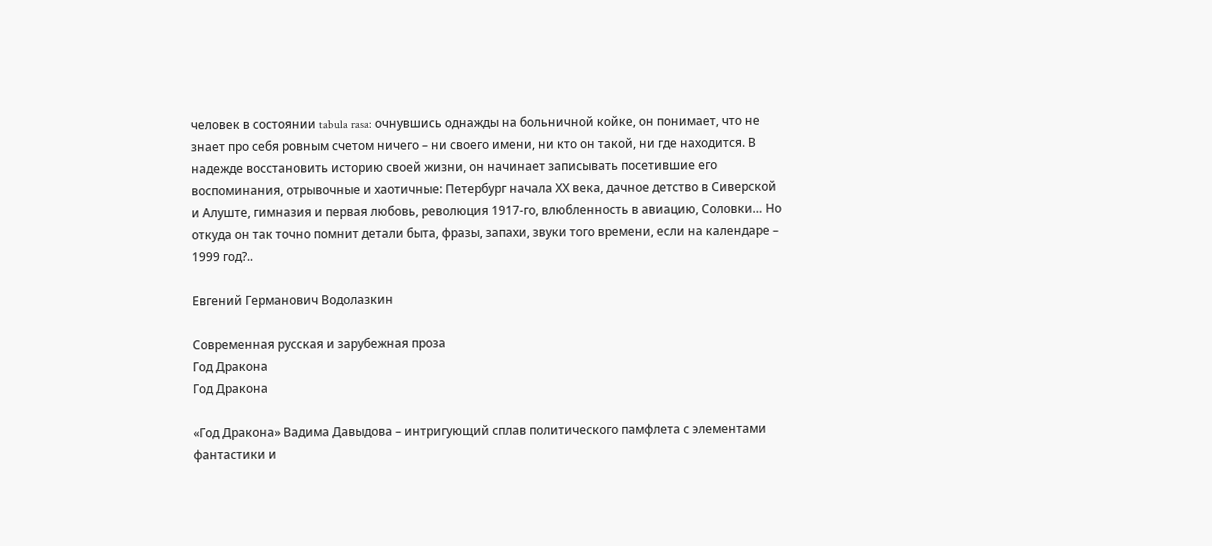человек в состоянии tabula rasa: очнувшись однажды на больничной койке, он понимает, что не знает про себя ровным счетом ничего – ни своего имени, ни кто он такой, ни где находится. В надежде восстановить историю своей жизни, он начинает записывать посетившие его воспоминания, отрывочные и хаотичные: Петербург начала ХХ века, дачное детство в Сиверской и Алуште, гимназия и первая любовь, революция 1917-го, влюбленность в авиацию, Соловки… Но откуда он так точно помнит детали быта, фразы, запахи, звуки того времени, если на календаре – 1999 год?..

Евгений Германович Водолазкин

Современная русская и зарубежная проза
Год Дракона
Год Дракона

«Год Дракона» Вадима Давыдова – интригующий сплав политического памфлета с элементами фантастики и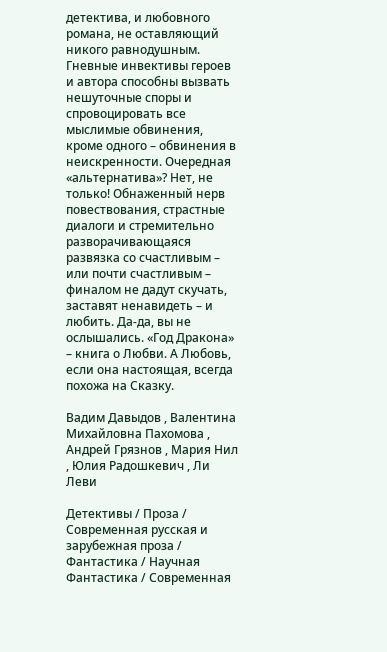детектива, и любовного романа, не оставляющий никого равнодушным. Гневные инвективы героев и автора способны вызвать нешуточные споры и спровоцировать все мыслимые обвинения, кроме одного – обвинения в неискренности. Очередная «альтернатива»? Нет, не только! Обнаженный нерв повествования, страстные диалоги и стремительно разворачивающаяся развязка со счастливым – или почти счастливым – финалом не дадут скучать, заставят ненавидеть – и любить. Да-да, вы не ослышались. «Год Дракона» – книга о Любви. А Любовь, если она настоящая, всегда похожа на Сказку.

Вадим Давыдов , Валентина Михайловна Пахомова , Андрей Грязнов , Мария Нил , Юлия Радошкевич , Ли Леви

Детективы / Проза / Современная русская и зарубежная проза / Фантастика / Научная Фантастика / Современная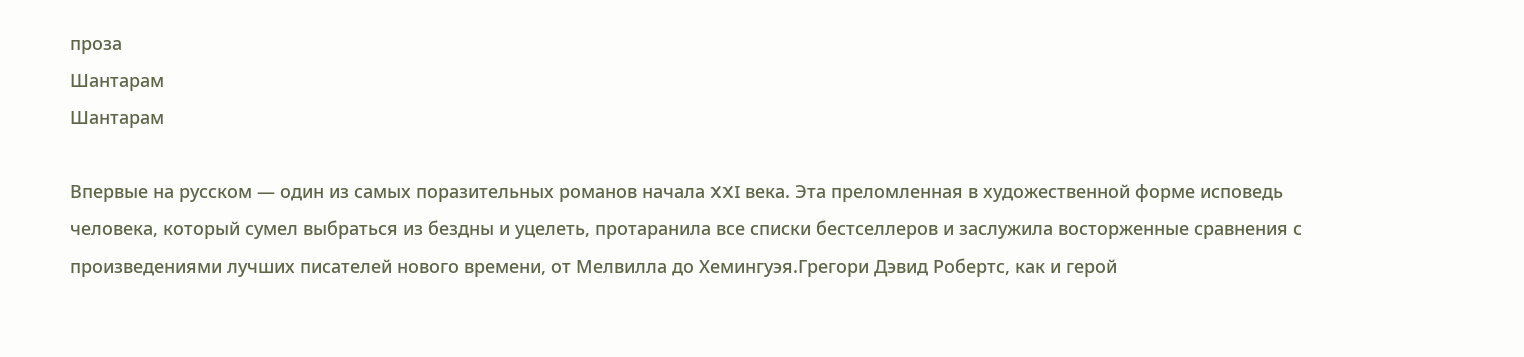проза
Шантарам
Шантарам

Впервые на русском — один из самых поразительных романов начала XXI века. Эта преломленная в художественной форме исповедь человека, который сумел выбраться из бездны и уцелеть, протаранила все списки бестселлеров и заслужила восторженные сравнения с произведениями лучших писателей нового времени, от Мелвилла до Хемингуэя.Грегори Дэвид Робертс, как и герой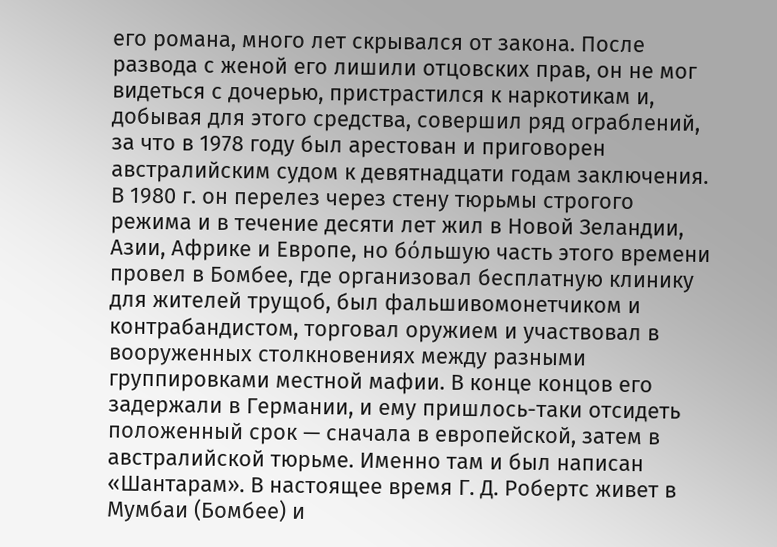его романа, много лет скрывался от закона. После развода с женой его лишили отцовских прав, он не мог видеться с дочерью, пристрастился к наркотикам и, добывая для этого средства, совершил ряд ограблений, за что в 1978 году был арестован и приговорен австралийским судом к девятнадцати годам заключения. В 1980 г. он перелез через стену тюрьмы строгого режима и в течение десяти лет жил в Новой Зеландии, Азии, Африке и Европе, но бόльшую часть этого времени провел в Бомбее, где организовал бесплатную клинику для жителей трущоб, был фальшивомонетчиком и контрабандистом, торговал оружием и участвовал в вооруженных столкновениях между разными группировками местной мафии. В конце концов его задержали в Германии, и ему пришлось-таки отсидеть положенный срок — сначала в европейской, затем в австралийской тюрьме. Именно там и был написан «Шантарам». В настоящее время Г. Д. Робертс живет в Мумбаи (Бомбее) и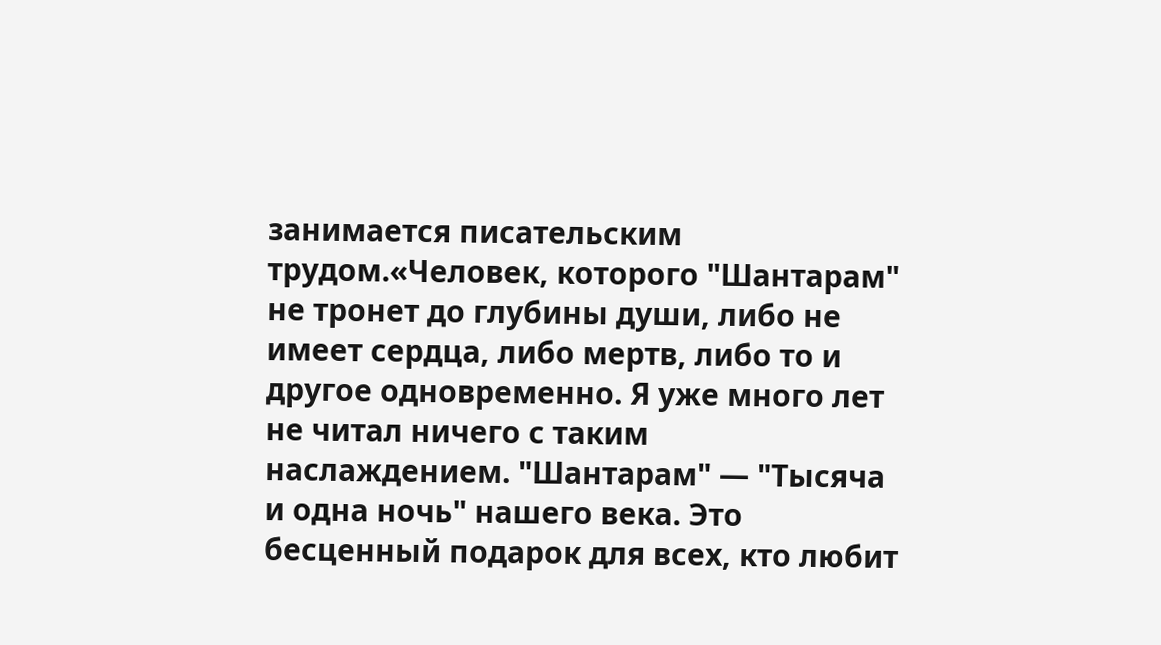занимается писательским трудом.«Человек, которого "Шантарам" не тронет до глубины души, либо не имеет сердца, либо мертв, либо то и другое одновременно. Я уже много лет не читал ничего с таким наслаждением. "Шантарам" — "Тысяча и одна ночь" нашего века. Это бесценный подарок для всех, кто любит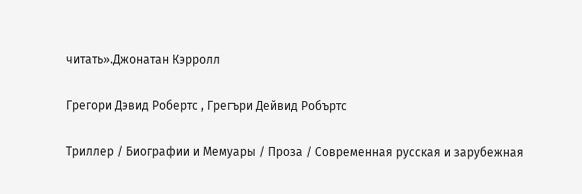читать».Джонатан Кэрролл

Грегори Дэвид Робертс , Грегъри Дейвид Робъртс

Триллер / Биографии и Мемуары / Проза / Современная русская и зарубежная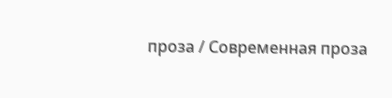проза / Современная проза